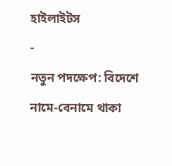হাইলাইটস
-
নতুন পদক্ষেপ: বিদেশে নামে-বেনামে থাকা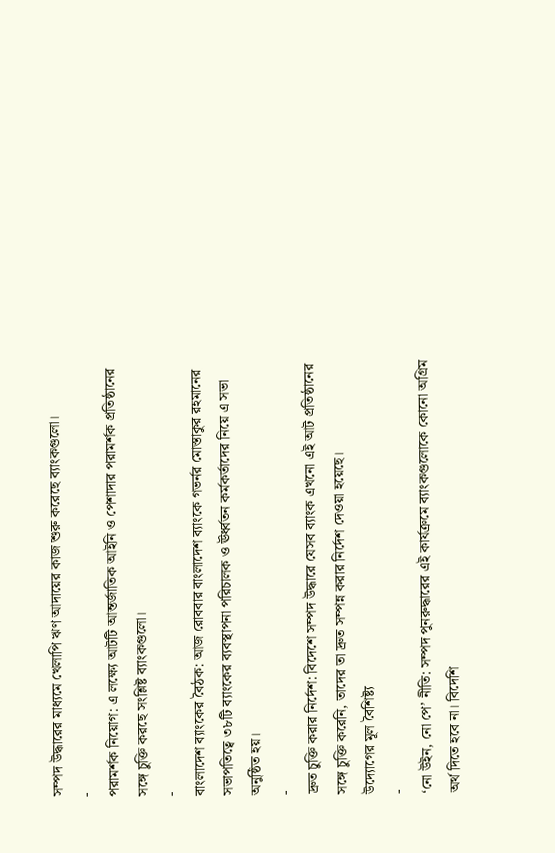সম্পদ উদ্ধারের মাধ্যমে খেলাপি ঋণ আদায়ের কাজ শুরু করেছে ব্যাংকগুলো।
-
পরামর্শক নিয়োগ: এ লক্ষ্যে আটটি আন্তর্জাতিক আইনি ও পেশাদার পরামর্শক প্রতিষ্ঠানের সঙ্গে চুক্তি করছে সংশ্লিষ্ট ব্যাংকগুলো।
-
বাংলাদেশ ব্যাংকের বৈঠক: আজ রোববার বাংলাদেশ ব্যাংকে গভর্নর মোস্তাকুর রহমানের সভাপতিত্বে ৩৮টি ব্যাংকের ব্যবস্থাপনা পরিচালক ও ঊর্ধ্বতন কর্মকর্তাদের নিয়ে এ সভা অনুষ্ঠিত হয়।
-
দ্রুত চুক্তি করার নির্দেশ: বিদেশে সম্পদ উদ্ধারে যেসব ব্যাংক এখনো এই আট প্রতিষ্ঠানের সঙ্গে চুক্তি করেনি, তাদের তা দ্রুত সম্পন্ন করার নির্দেশ দেওয়া হয়েছে।
উদ্যোগের মূল বৈশিষ্ট্য
-
‘নো উইন, নো পে’ নীতি: সম্পদ পুনরুদ্ধারের এই কার্যক্রমে ব্যাংকগুলোকে কোনো অগ্রিম অর্থ দিতে হবে না। বিদেশি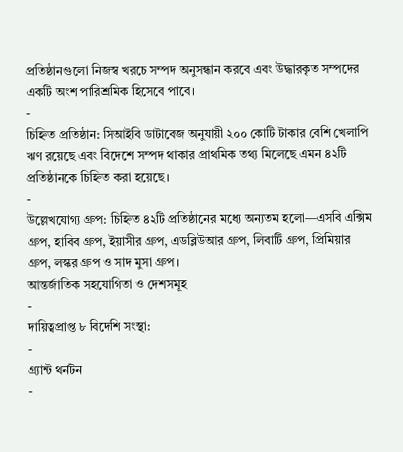প্রতিষ্ঠানগুলো নিজস্ব খরচে সম্পদ অনুসন্ধান করবে এবং উদ্ধারকৃত সম্পদের একটি অংশ পারিশ্রমিক হিসেবে পাবে।
-
চিহ্নিত প্রতিষ্ঠান: সিআইবি ডাটাবেজ অনুযায়ী ২০০ কোটি টাকার বেশি খেলাপি ঋণ রয়েছে এবং বিদেশে সম্পদ থাকার প্রাথমিক তথ্য মিলেছে এমন ৪২টি প্রতিষ্ঠানকে চিহ্নিত করা হয়েছে।
-
উল্লেখযোগ্য গ্রুপ: চিহ্নিত ৪২টি প্রতিষ্ঠানের মধ্যে অন্যতম হলো—এসবি এক্সিম গ্রুপ, হাবিব গ্রুপ, ইয়াসীর গ্রুপ, এডব্লিউআর গ্রুপ, লিবার্টি গ্রুপ, প্রিমিয়ার গ্রুপ, লস্কর গ্রুপ ও সাদ মুসা গ্রুপ।
আন্তর্জাতিক সহযোগিতা ও দেশসমূহ
-
দায়িত্বপ্রাপ্ত ৮ বিদেশি সংস্থা:
-
গ্র্যান্ট থর্নটন
-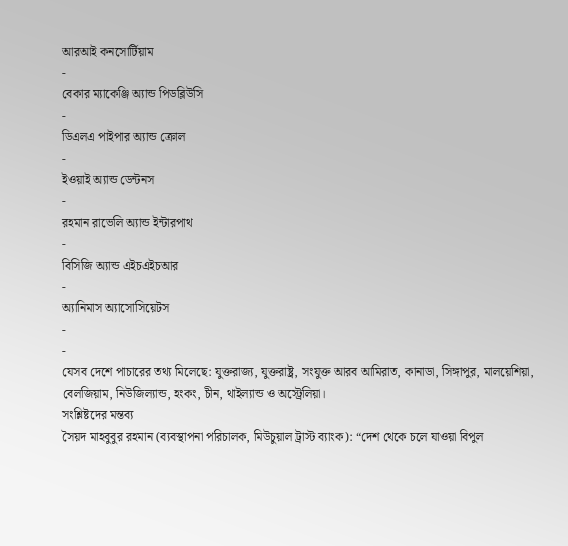আরআই কনসোর্টিয়াম
-
বেকার ম্যাকেঞ্জি অ্যান্ড পিডব্লিউসি
-
ডিএলএ পাইপার অ্যান্ড ক্রোল
-
ইওয়াই অ্যান্ড ডেন্টনস
-
রহমান রাভেলি অ্যান্ড ইন্টারপাথ
-
বিসিজি অ্যান্ড এইচএইচআর
-
অ্যানিমাস অ্যাসোসিয়েটস
-
-
যেসব দেশে পাচারের তথ্য মিলেছে: যুক্তরাজ্য, যুক্তরাষ্ট্র, সংযুক্ত আরব আমিরাত, কানাডা, সিঙ্গাপুর, মালয়েশিয়া, বেলজিয়াম, নিউজিল্যান্ড, হংকং, চীন, থাইল্যান্ড ও অস্ট্রেলিয়া।
সংশ্লিষ্টদের মন্তব্য
সৈয়দ মাহবুবুর রহমান (ব্যবস্থাপনা পরিচালক, মিউচুয়াল ট্রাস্ট ব্যাংক): “দেশ থেকে চলে যাওয়া বিপুল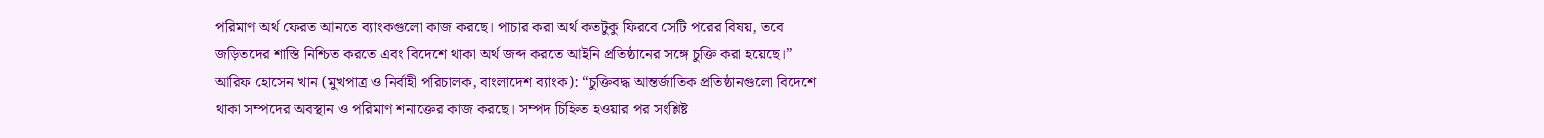পরিমাণ অর্থ ফেরত আনতে ব্যাংকগুলো কাজ করছে। পাচার করা অর্থ কতটুকু ফিরবে সেটি পরের বিষয়, তবে জড়িতদের শাস্তি নিশ্চিত করতে এবং বিদেশে থাকা অর্থ জব্দ করতে আইনি প্রতিষ্ঠানের সঙ্গে চুক্তি করা হয়েছে।”
আরিফ হোসেন খান (মুখপাত্র ও নির্বাহী পরিচালক, বাংলাদেশ ব্যাংক): “চুক্তিবদ্ধ আন্তর্জাতিক প্রতিষ্ঠানগুলো বিদেশে থাকা সম্পদের অবস্থান ও পরিমাণ শনাক্তের কাজ করছে। সম্পদ চিহ্নিত হওয়ার পর সংশ্লিষ্ট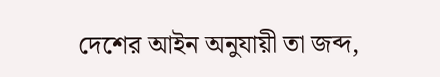দেশের আইন অনুযায়ী তা জব্দ,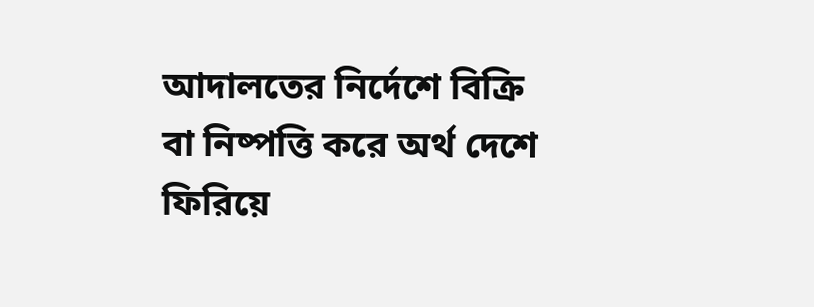আদালতের নির্দেশে বিক্রি বা নিষ্পত্তি করে অর্থ দেশে ফিরিয়ে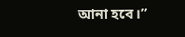আনা হবে।”